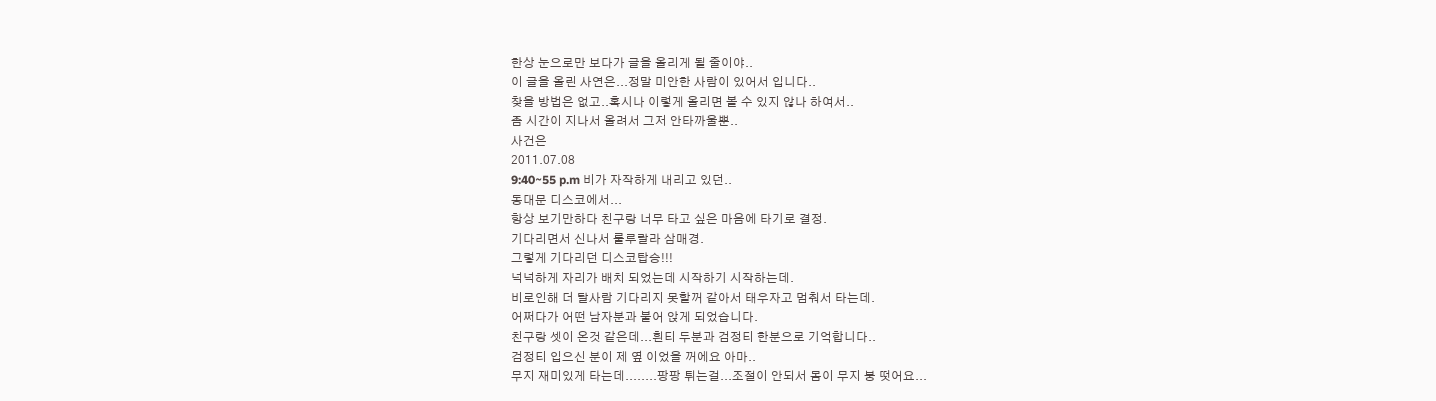한상 눈으로만 보다가 글을 올리게 될 줄이야..
이 글을 올린 사연은...정말 미안한 사람이 있어서 입니다..
찾을 방법은 없고..혹시나 이렇게 올리면 볼 수 있지 않나 하여서..
좀 시간이 지나서 올려서 그저 안타까울뿐..
사건은
2011.07.08
9:40~55 p.m 비가 자작하게 내리고 있던..
동대문 디스코에서...
항상 보기만하다 친구랑 너무 타고 싶은 마음에 타기로 결정.
기다리면서 신나서 룰루랄라 삼매경.
그렇게 기다리던 디스코탑승!!!
넉넉하게 자리가 배치 되었는데 시작하기 시작하는데.
비로인해 더 탈사람 기다리지 못할꺼 같아서 태우자고 멈춰서 타는데.
어쩌다가 어떤 남자분과 붙어 앉게 되었습니다.
친구랑 셋이 온것 같은데...흰티 두분과 검정티 한분으로 기억합니다..
검정티 입으신 분이 제 옆 이었을 꺼에요 아마..
무지 재미있게 타는데........팡팡 튀는걸...조절이 안되서 몸이 무지 붕 떳어요...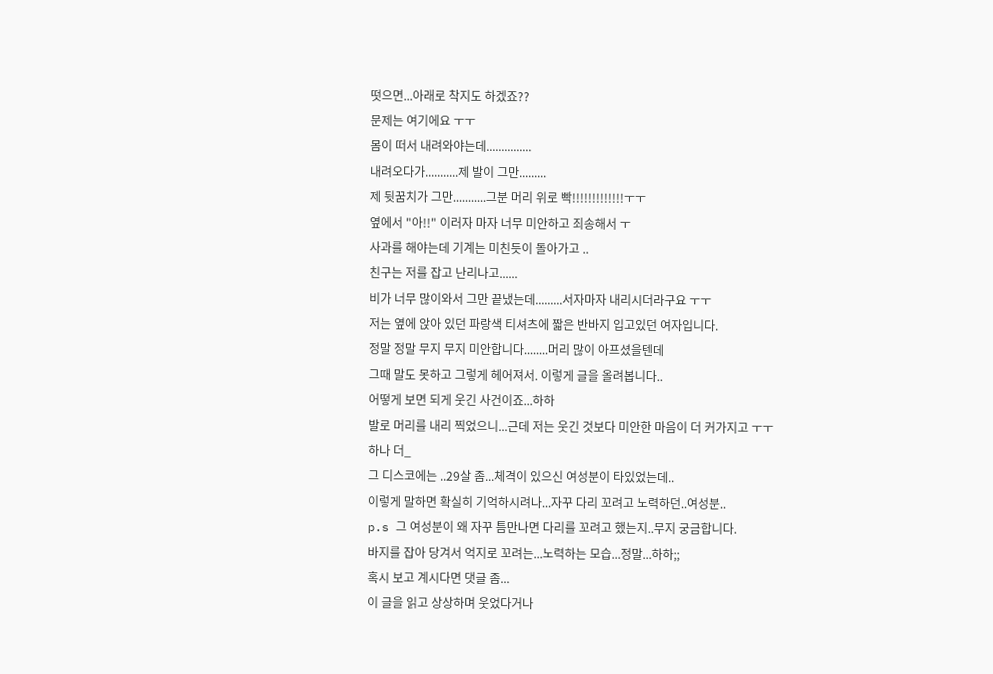떳으면...아래로 착지도 하겠죠??
문제는 여기에요 ㅜㅜ
몸이 떠서 내려와야는데...............
내려오다가...........제 발이 그만.........
제 뒷꿈치가 그만...........그분 머리 위로 빡!!!!!!!!!!!!!ㅜㅜ
옆에서 "아!!" 이러자 마자 너무 미안하고 죄송해서 ㅜ
사과를 해야는데 기계는 미친듯이 돌아가고 ..
친구는 저를 잡고 난리나고......
비가 너무 많이와서 그만 끝냈는데.........서자마자 내리시더라구요 ㅜㅜ
저는 옆에 앉아 있던 파랑색 티셔츠에 짧은 반바지 입고있던 여자입니다.
정말 정말 무지 무지 미안합니다........머리 많이 아프셨을텐데
그때 말도 못하고 그렇게 헤어져서. 이렇게 글을 올려봅니다..
어떻게 보면 되게 웃긴 사건이죠...하하
발로 머리를 내리 찍었으니...근데 저는 웃긴 것보다 미안한 마음이 더 커가지고 ㅜㅜ
하나 더_
그 디스코에는 ..29살 좀...체격이 있으신 여성분이 타있었는데..
이렇게 말하면 확실히 기억하시려나...자꾸 다리 꼬려고 노력하던..여성분..
p.s 그 여성분이 왜 자꾸 틈만나면 다리를 꼬려고 했는지..무지 궁금합니다.
바지를 잡아 당겨서 억지로 꼬려는...노력하는 모습...정말...하하;;
혹시 보고 계시다면 댓글 좀...
이 글을 읽고 상상하며 웃었다거나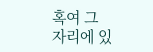혹여 그 자리에 있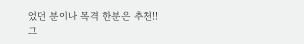었던 분이나 목격 한분은 추천!!
그